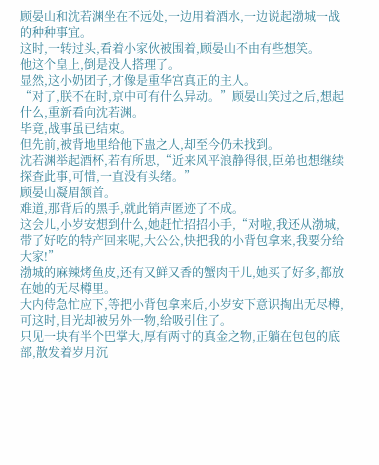顾晏山和沈若渊坐在不远处,一边用着酒水,一边说起渤城一战的种种事宜。
这时,一转过头,看着小家伙被围着,顾晏山不由有些想笑。
他这个皇上,倒是没人搭理了。
显然,这小奶团子,才像是重华宫真正的主人。
“对了,朕不在时,京中可有什么异动。”顾晏山笑过之后,想起什么,重新看向沈若渊。
毕竟,战事虽已结束。
但先前,被背地里给他下蛊之人,却至今仍未找到。
沈若渊举起酒杯,若有所思,“近来风平浪静得很,臣弟也想继续探查此事,可惜,一直没有头绪。”
顾晏山凝眉颔首。
难道,那背后的黑手,就此销声匿迹了不成。
这会儿,小岁安想到什么,她赶忙招招小手,“对啦,我还从渤城,带了好吃的特产回来呢,大公公,快把我的小背包拿来,我要分给大家!”
渤城的麻辣烤鱼皮,还有又鲜又香的蟹肉干儿,她买了好多,都放在她的无尽樽里。
大内侍急忙应下,等把小背包拿来后,小岁安下意识掏出无尽樽,可这时,目光却被另外一物,给吸引住了。
只见一块有半个巴掌大,厚有两寸的真金之物,正躺在包包的底部,散发着岁月沉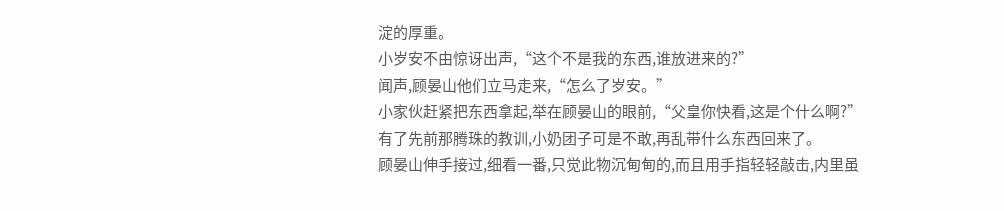淀的厚重。
小岁安不由惊讶出声,“这个不是我的东西,谁放进来的?”
闻声,顾晏山他们立马走来,“怎么了岁安。”
小家伙赶紧把东西拿起,举在顾晏山的眼前,“父皇你快看,这是个什么啊?”
有了先前那腾珠的教训,小奶团子可是不敢,再乱带什么东西回来了。
顾晏山伸手接过,细看一番,只觉此物沉甸甸的,而且用手指轻轻敲击,内里虽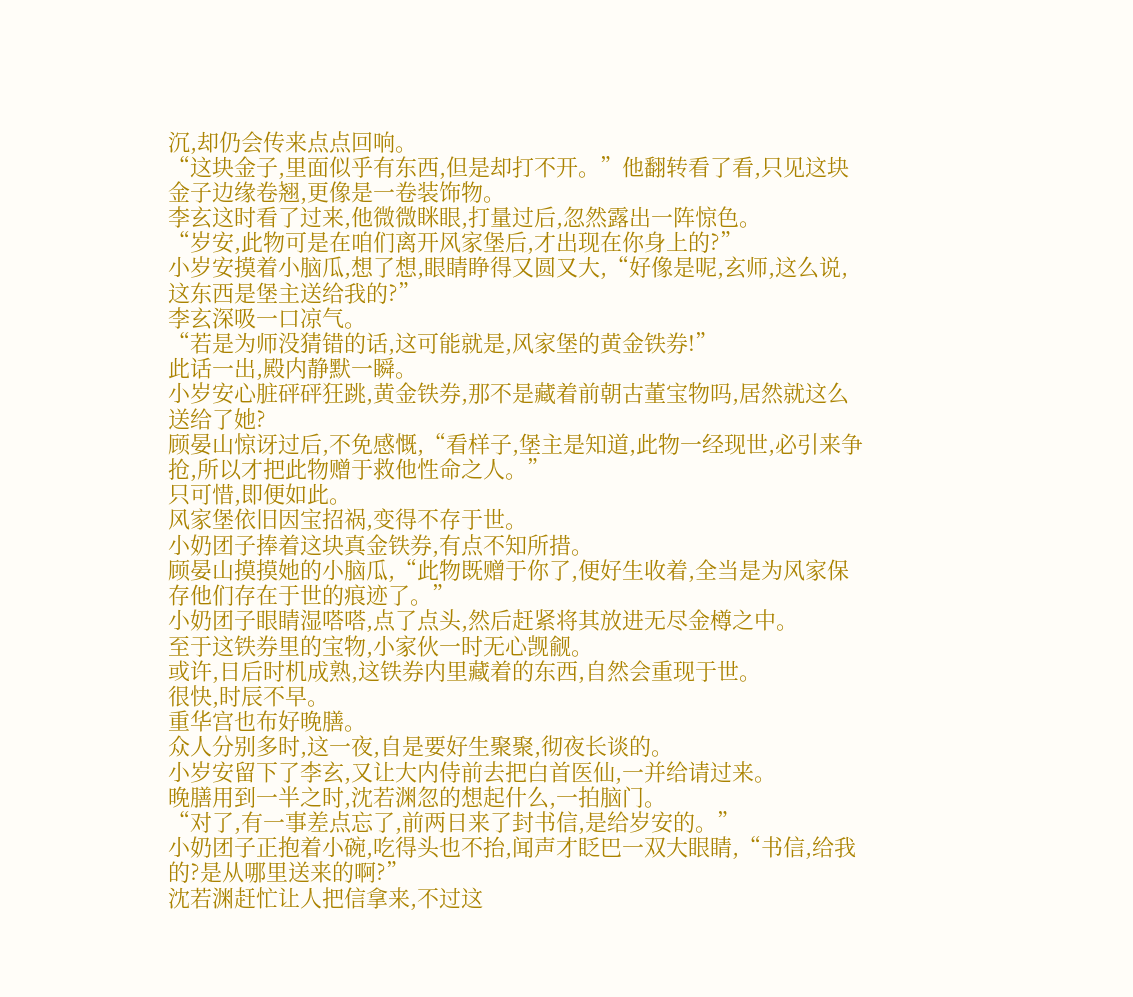沉,却仍会传来点点回响。
“这块金子,里面似乎有东西,但是却打不开。”他翻转看了看,只见这块金子边缘卷翘,更像是一卷装饰物。
李玄这时看了过来,他微微眯眼,打量过后,忽然露出一阵惊色。
“岁安,此物可是在咱们离开风家堡后,才出现在你身上的?”
小岁安摸着小脑瓜,想了想,眼睛睁得又圆又大,“好像是呢,玄师,这么说,这东西是堡主送给我的?”
李玄深吸一口凉气。
“若是为师没猜错的话,这可能就是,风家堡的黄金铁券!”
此话一出,殿内静默一瞬。
小岁安心脏砰砰狂跳,黄金铁券,那不是藏着前朝古董宝物吗,居然就这么送给了她?
顾晏山惊讶过后,不免感慨,“看样子,堡主是知道,此物一经现世,必引来争抢,所以才把此物赠于救他性命之人。”
只可惜,即便如此。
风家堡依旧因宝招祸,变得不存于世。
小奶团子捧着这块真金铁券,有点不知所措。
顾晏山摸摸她的小脑瓜,“此物既赠于你了,便好生收着,全当是为风家保存他们存在于世的痕迹了。”
小奶团子眼睛湿嗒嗒,点了点头,然后赶紧将其放进无尽金樽之中。
至于这铁券里的宝物,小家伙一时无心觊觎。
或许,日后时机成熟,这铁券内里藏着的东西,自然会重现于世。
很快,时辰不早。
重华宫也布好晚膳。
众人分别多时,这一夜,自是要好生聚聚,彻夜长谈的。
小岁安留下了李玄,又让大内侍前去把白首医仙,一并给请过来。
晚膳用到一半之时,沈若渊忽的想起什么,一拍脑门。
“对了,有一事差点忘了,前两日来了封书信,是给岁安的。”
小奶团子正抱着小碗,吃得头也不抬,闻声才眨巴一双大眼睛,“书信,给我的?是从哪里送来的啊?”
沈若渊赶忙让人把信拿来,不过这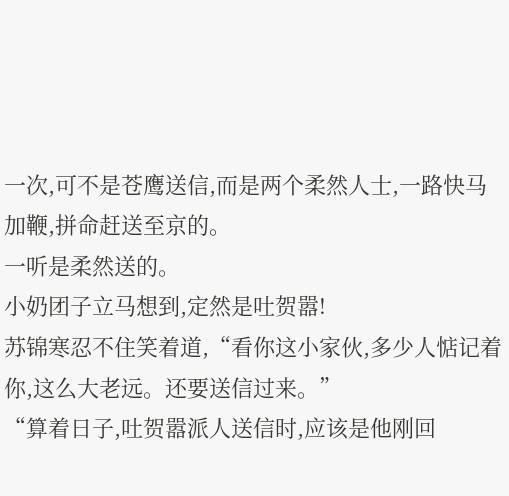一次,可不是苍鹰送信,而是两个柔然人士,一路快马加鞭,拼命赶送至京的。
一听是柔然送的。
小奶团子立马想到,定然是吐贺嚣!
苏锦寒忍不住笑着道,“看你这小家伙,多少人惦记着你,这么大老远。还要送信过来。”
“算着日子,吐贺嚣派人送信时,应该是他刚回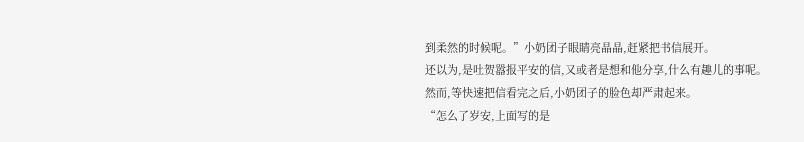到柔然的时候呢。”小奶团子眼睛亮晶晶,赶紧把书信展开。
还以为,是吐贺嚣报平安的信,又或者是想和他分享,什么有趣儿的事呢。
然而,等快速把信看完之后,小奶团子的脸色却严肃起来。
“怎么了岁安,上面写的是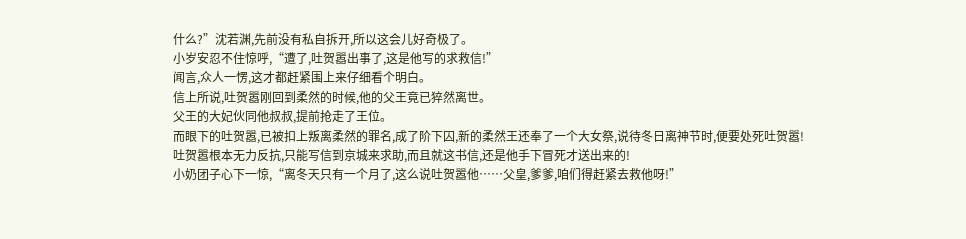什么?”沈若渊,先前没有私自拆开,所以这会儿好奇极了。
小岁安忍不住惊呼,“遭了,吐贺嚣出事了,这是他写的求救信!”
闻言,众人一愣,这才都赶紧围上来仔细看个明白。
信上所说,吐贺嚣刚回到柔然的时候,他的父王竟已猝然离世。
父王的大妃伙同他叔叔,提前抢走了王位。
而眼下的吐贺嚣,已被扣上叛离柔然的罪名,成了阶下囚,新的柔然王还奉了一个大女祭,说待冬日离神节时,便要处死吐贺嚣!
吐贺嚣根本无力反抗,只能写信到京城来求助,而且就这书信,还是他手下冒死才送出来的!
小奶团子心下一惊,“离冬天只有一个月了,这么说吐贺嚣他……父皇,爹爹,咱们得赶紧去救他呀!”